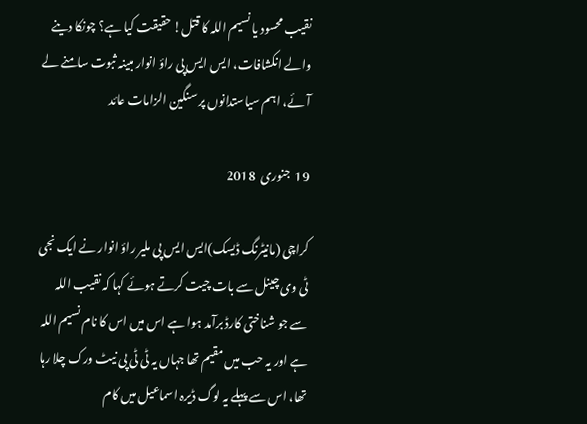نقیب محسود یا نسیم اللہ کا قتل! حقیقت کیا ہے؟ چونکا دینے والے انکشافات، ایس ایس پی راؤ انوار مبینہ ثبوت سامنے لے آئے، اہم سیاستدانوں پر سنگین الزامات عائد

19  جنوری  2018

کراچی (مانیٹرنگ ڈیسک)ایس ایس پی ملیر راؤ انوار نے ایک نجی ٹی وی چینل سے بات چیت کرتے ہوئے کہا کہ نقیب اللہ سے جو شناختی کارڈ برآمد ہوا ہے اس میں اس کا نام نسیم اللہ ہے اور یہ حب میں مقیم تھا جہاں یہ ٹی ٹی پی نیٹ ورک چلا رہا تھا، اس سے پہلے یہ لوگ ڈیرہ اسماعیل میں کام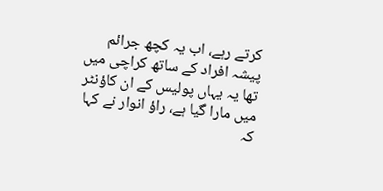کرتے رہے، اب یہ کچھ جرائم پیشہ افراد کے ساتھ کراچی میں تھا یہ یہاں پولیس کے ان کاؤنٹر میں مارا گیا ہے، راؤ انوار نے کہا کہ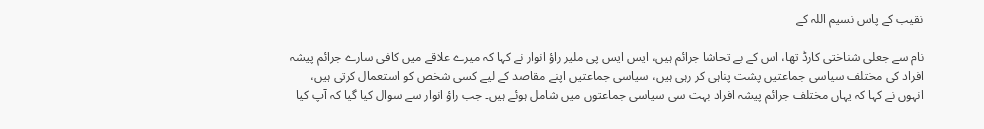نقیب کے پاس نسیم اللہ کے

نام سے جعلی شناختی کارڈ تھا، اس کے بے تحاشا جرائم ہیں، ایس ایس پی ملیر راؤ انوار نے کہا کہ میرے علاقے میں کافی سارے جرائم پیشہ افراد کی مختلف سیاسی جماعتیں پشت پناہی کر رہی ہیں، سیاسی جماعتیں اپنے مقاصد کے لیے کسی شخص کو استعمال کرتی ہیں، انہوں نے کہا کہ یہاں مختلف جرائم پیشہ افراد بہت سی سیاسی جماعتوں میں شامل ہوئے ہیں۔ جب راؤ انوار سے سوال کیا گیا کہ آپ کیا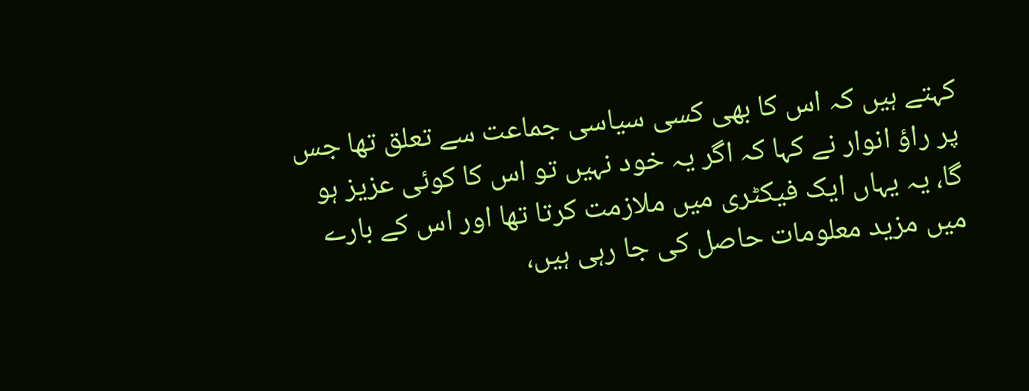کہتے ہیں کہ اس کا بھی کسی سیاسی جماعت سے تعلق تھا جس پر راؤ انوار نے کہا کہ اگر یہ خود نہیں تو اس کا کوئی عزیز ہو گا، یہ یہاں ایک فیکٹری میں ملازمت کرتا تھا اور اس کے بارے میں مزید معلومات حاصل کی جا رہی ہیں،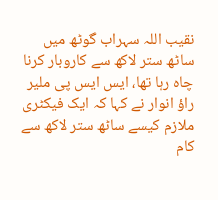نقیب اللہ سہراب گوٹھ میں ساٹھ ستر لاکھ سے کاروبار کرنا چاہ رہا تھا، ایس ایس پی ملیر راؤ انوار نے کہا کہ ایک فیکٹری ملازم کیسے ساٹھ ستر لاکھ سے کام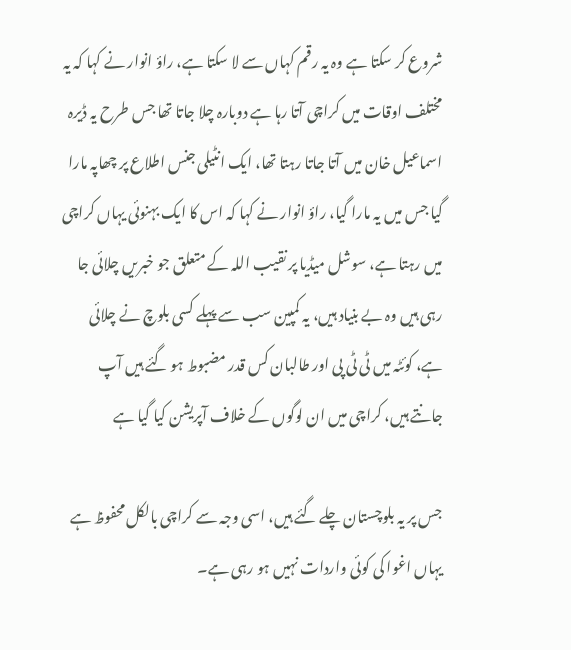شروع کر سکتا ہے وہ یہ رقم کہاں سے لا سکتا ہے، راؤ انوار نے کہا کہ یہ مختلف اوقات میں کراچی آتا رہا ہے دوبارہ چلا جاتا تھا جس طرح یہ ڈیرہ اسماعیل خان میں آتا جاتا رہتا تھا، ایک انٹیلی جنس اطلاع پر چھاپہ مارا گیا جس میں یہ مارا گیا، راؤ انوار نے کہا کہ اس کا ایک بہنوئی یہاں کراچی میں رہتا ہے، سوشل میڈیا پر نقیب اللہ کے متعلق جو خبریں چلائی جا رہی ہیں وہ بے بنیاد ہیں، یہ کمپین سب سے پہلے کسی بلوچ نے چلائی ہے، کوئٹہ میں ٹی ٹی پی اور طالبان کس قدر مضبوط ہو گئے ہیں آپ جانتے ہیں، کراچی میں ان لوگوں کے خلاف آپریشن کیا گیا ہے

جس پر یہ بلوچستان چلے گئے ہیں، اسی وجہ سے کراچی بالکل محفوظ ہے یہاں اغوا کی کوئی واردات نہیں ہو رہی ہے۔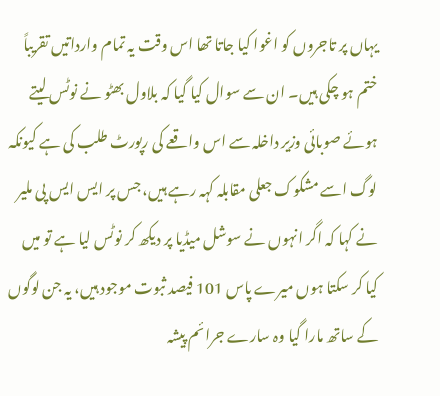یہاں پر تاجروں کو اغوا کیا جاتا تھا اس وقت یہ تمام وارداتیں تقریباً ختم ہو چکی ہیں۔ ان سے سوال کیا گیا کہ بلاول بھٹو نے نوٹس لیتے ہوئے صوبائی وزیر داخلہ سے اس واقعے کی رپورٹ طلب کی ہے کیونکہ لوگ اسے مشکوک جعلی مقابلہ کہہ رہے ہیں، جس پر ایس ایس پی ملیر نے کہا کہ اگر انہوں نے سوشل میڈیا پر دیکھ کر نوٹس لیا ہے تو میں کیا کر سکتا ہوں میرے پاس 101 فیصد ثبوت موجود ہیں، یہ جن لوگوں کے ساتھ مارا گیا وہ سارے جرائم پیشہ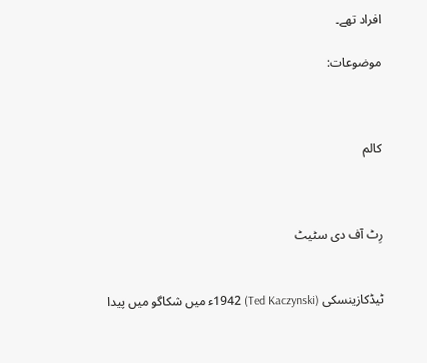افراد تھے۔

موضوعات:



کالم



رِٹ آف دی سٹیٹ


ٹیڈکازینسکی (Ted Kaczynski) 1942ء میں شکاگو میں پیدا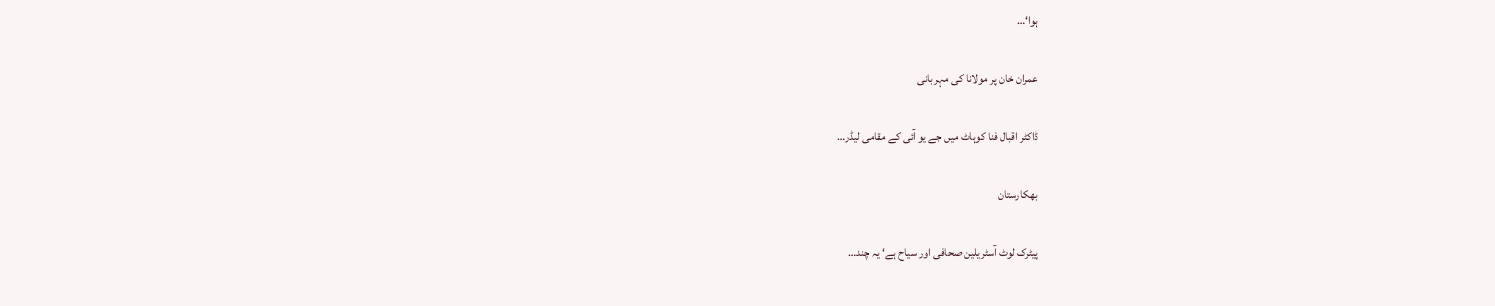ہوا‘…

عمران خان پر مولانا کی مہربانی

ڈاکٹر اقبال فنا کوہاٹ میں جے یو آئی کے مقامی لیڈر…

بھکارستان

پیٹرک لوٹ آسٹریلین صحافی اور سیاح ہے‘ یہ چند…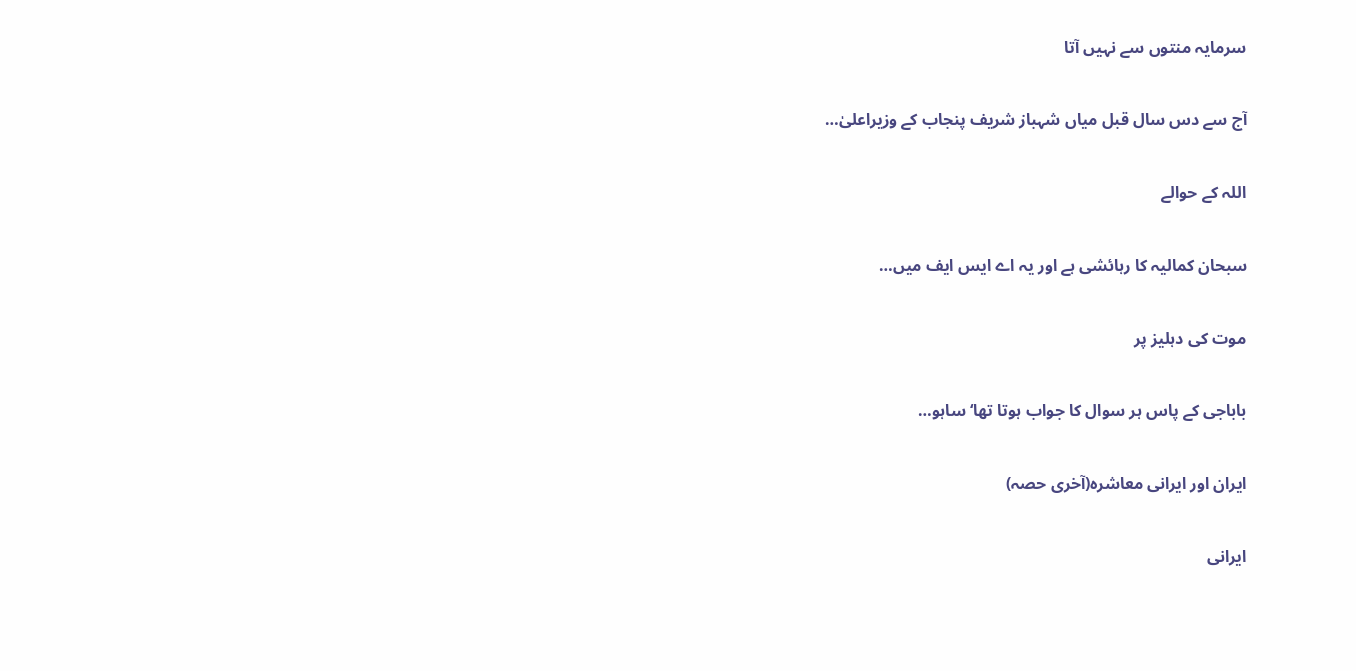سرمایہ منتوں سے نہیں آتا

آج سے دس سال قبل میاں شہباز شریف پنجاب کے وزیراعلیٰ…

اللہ کے حوالے

سبحان کمالیہ کا رہائشی ہے اور یہ اے ایس ایف میں…

موت کی دہلیز پر

باباجی کے پاس ہر سوال کا جواب ہوتا تھا‘ ساہو…

ایران اور ایرانی معاشرہ(آخری حصہ)

ایرانی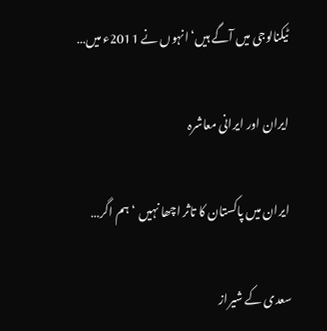ٹیکنالوجی میں آگے ہیں‘ انہوں نے 2011ء میں…

ایران اور ایرانی معاشرہ

ایران میں پاکستان کا تاثر اچھا نہیں ‘ ہم اگر…

سعدی کے شیراز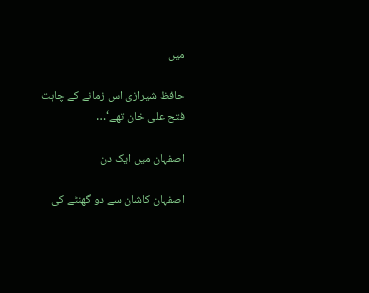میں

حافظ شیرازی اس زمانے کے چاہت فتح علی خان تھے‘…

اصفہان میں ایک دن

اصفہان کاشان سے دو گھنٹے کی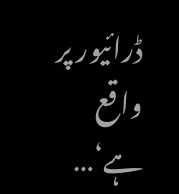ڈرائیور پر واقع ہے‘…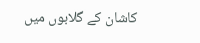کاشان کے گلابوں میں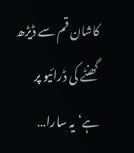کاشان قم سے ڈیڑھ گھنٹے کی ڈرائیو پر ہے‘ یہ سارا…